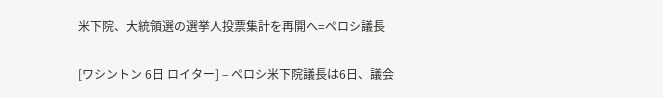米下院、大統領選の選挙人投票集計を再開へ=ペロシ議長

[ワシントン 6日 ロイター] – ペロシ米下院議長は6日、議会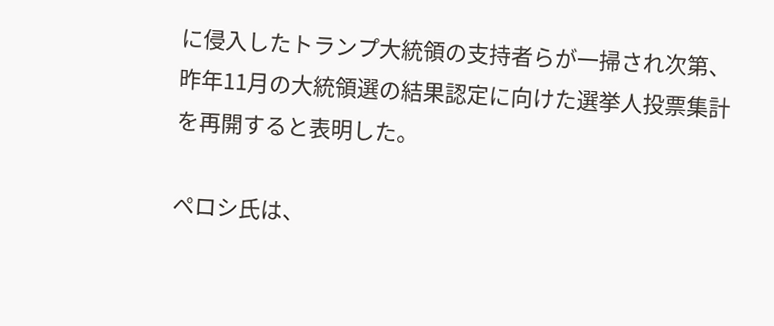に侵入したトランプ大統領の支持者らが一掃され次第、昨年11月の大統領選の結果認定に向けた選挙人投票集計を再開すると表明した。

ペロシ氏は、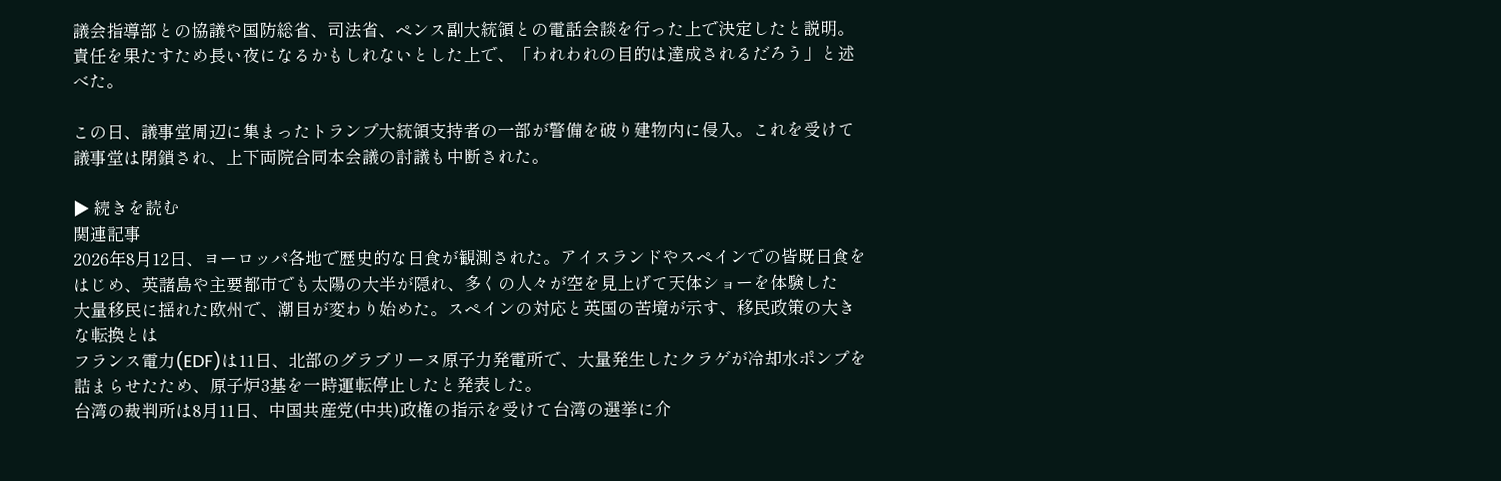議会指導部との協議や国防総省、司法省、ペンス副大統領との電話会談を行った上で決定したと説明。責任を果たすため長い夜になるかもしれないとした上で、「われわれの目的は達成されるだろう」と述べた。

この日、議事堂周辺に集まったトランプ大統領支持者の一部が警備を破り建物内に侵入。これを受けて議事堂は閉鎖され、上下両院合同本会議の討議も中断された。

▶ 続きを読む
関連記事
2026年8月12日、ヨーロッパ各地で歴史的な日食が観測された。アイスランドやスペインでの皆既日食をはじめ、英諸島や主要都市でも太陽の大半が隠れ、多くの人々が空を見上げて天体ショーを体験した
大量移民に揺れた欧州で、潮目が変わり始めた。スペインの対応と英国の苦境が示す、移民政策の大きな転換とは
フランス電力(EDF)は11日、北部のグラブリーヌ原子力発電所で、大量発生したクラゲが冷却水ポンプを詰まらせたため、原子炉3基を一時運転停止したと発表した。
台湾の裁判所は8月11日、中国共産党(中共)政権の指示を受けて台湾の選挙に介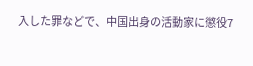入した罪などで、中国出身の活動家に懲役7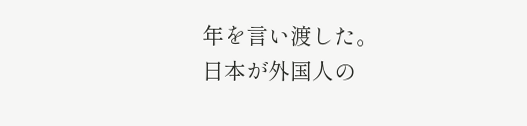年を言い渡した。
日本が外国人の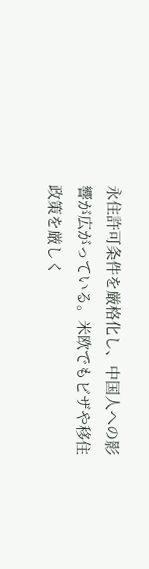永住許可条件を厳格化し、中国人への影響が広がっている。米欧でもビザや移住政策を厳しく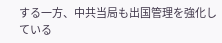する一方、中共当局も出国管理を強化している